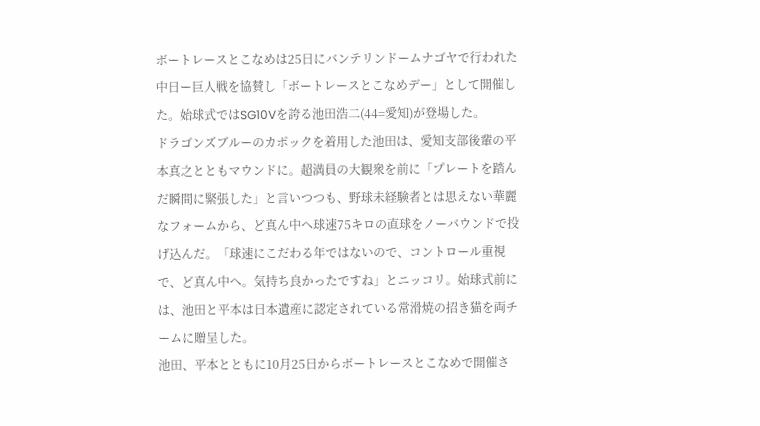ボートレースとこなめは25日にバンテリンドームナゴヤで行われた中日ー巨人戦を協賛し「ボートレースとこなめデー」として開催した。始球式ではSG10Vを誇る池田浩二(44=愛知)が登場した。
ドラゴンズブルーのカポックを着用した池田は、愛知支部後輩の平本真之とともマウンドに。超満員の大観衆を前に「プレートを踏んだ瞬間に緊張した」と言いつつも、野球未経験者とは思えない華麗なフォームから、ど真ん中へ球速75キロの直球をノーバウンドで投げ込んだ。「球速にこだわる年ではないので、コントロール重視で、ど真ん中へ。気持ち良かったですね」とニッコリ。始球式前には、池田と平本は日本遺産に認定されている常滑焼の招き猫を両チームに贈呈した。
池田、平本とともに10月25日からボートレースとこなめで開催さ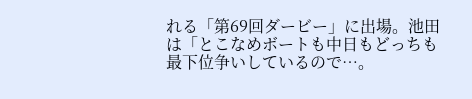れる「第69回ダービー」に出場。池田は「とこなめボートも中日もどっちも最下位争いしているので…。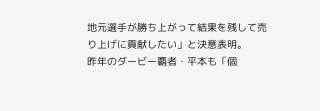地元選手が勝ち上がって結果を残して売り上げに貢献したい」と決意表明。
昨年のダービー覇者・平本も「個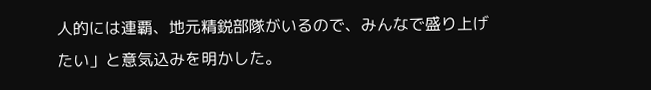人的には連覇、地元精鋭部隊がいるので、みんなで盛り上げたい」と意気込みを明かした。